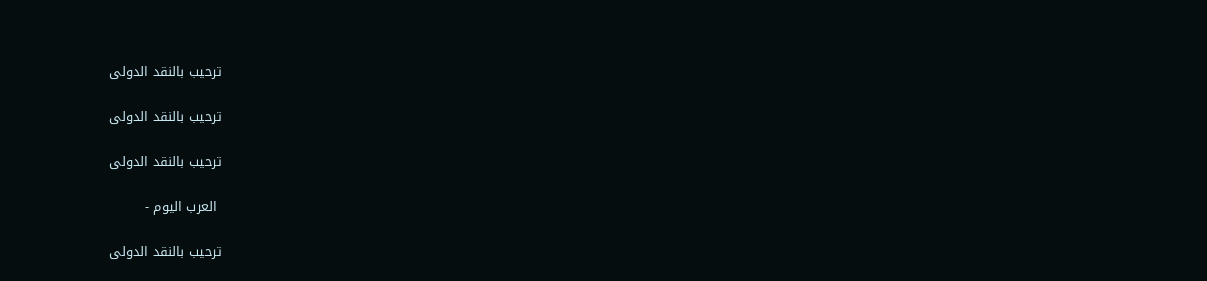ترحيب بالنقد الدولى

ترحيب بالنقد الدولى

ترحيب بالنقد الدولى

 العرب اليوم -

ترحيب بالنقد الدولى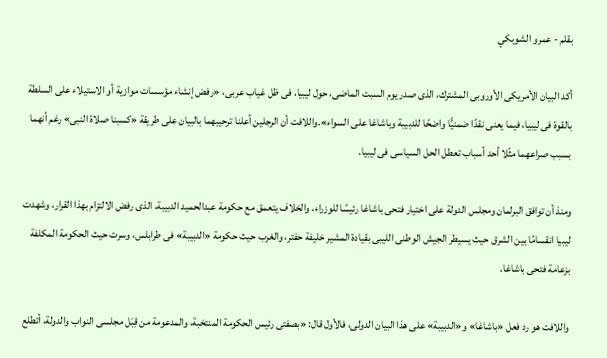بقلم - عمرو الشوبكي

أكد البيان الأمريكى الأوروبى المشترك، الذى صدر يوم السبت الماضى، حول ليبيا، فى ظل غياب عربى، «رفض إنشاء مؤسسات موازية أو الاستيلاء على السلطة بالقوة فى ليبيا، فيما يعنى نقدًا ضمنيًّا واضحًا للدبيبة وباشاغا على السواء».واللافت أن الرجلين أعلنا ترحيبهما بالبيان على طريقة «كسبنا صلاة النبى» رغم أنهما بسبب صراعهما مثّلا أحد أسباب تعطل الحل السياسى فى ليبيا.

ومنذ أن توافق البرلمان ومجلس الدولة على اختيار فتحى باشاغا رئيسًا للوزراء، والخلاف يتعمق مع حكومة عبدالحميد الدبيبة، الذى رفض الالتزام بهذا القرار، وشهدت ليبيا انقسامًا بين الشرق حيث يسيطر الجيش الوطنى الليبى بقيادة المشير خليفة حفتر، والغرب حيث حكومة «الدبيبة» فى طرابلس، وسرت حيث الحكومة المكلفة بزعامة فتحى باشاغا.

واللافت هو رد فعل «باشاغا» و«الدبيبة» على هذا البيان الدولى، فالأول قال: «بصفتى رئيس الحكومة المنتخبة، والمدعومة من قِبَل مجلسى النواب والدولة، أتطلع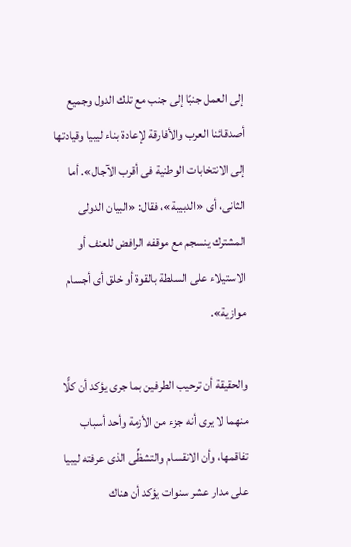إلى العمل جنبًا إلى جنب مع تلك الدول وجميع أصدقائنا العرب والأفارقة لإعادة بناء ليبيا وقيادتها إلى الانتخابات الوطنية فى أقرب الآجال». أما الثانى، أى «الدبيبة»، فقال: «البيان الدولى المشترك ينسجم مع موقفه الرافض للعنف أو الاستيلاء على السلطة بالقوة أو خلق أى أجسام موازية».

والحقيقة أن ترحيب الطرفين بما جرى يؤكد أن كلًّا منهما لا يرى أنه جزء من الأزمة وأحد أسباب تفاقمها، وأن الانقسام والتشظِّى الذى عرفته ليبيا على مدار عشر سنوات يؤكد أن هناك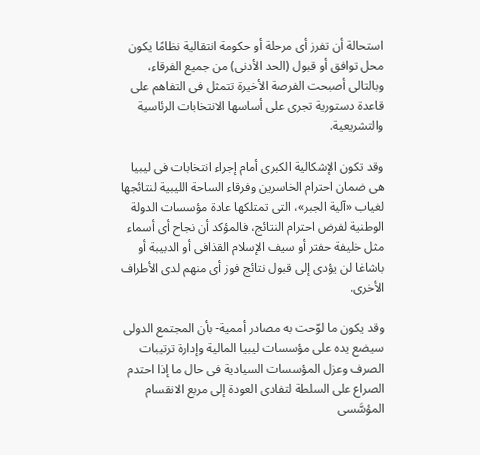استحالة أن تفرز أى مرحلة أو حكومة انتقالية نظامًا يكون محل توافق أو قبول (الحد الأدنى) من جميع الفرقاء، وبالتالى أصبحت الفرصة الأخيرة تتمثل فى التفاهم على قاعدة دستورية تجرى على أساسها الانتخابات الرئاسية والتشريعية.

وقد تكون الإشكالية الكبرى أمام إجراء انتخابات فى ليبيا هى ضمان احترام الخاسرين وفرقاء الساحة الليبية لنتائجها لغياب «آلية الجبر»، التى تمتلكها عادة مؤسسات الدولة الوطنية لفرض احترام النتائج، فالمؤكد أن نجاح أى أسماء مثل خليفة حفتر أو سيف الإسلام القذافى أو الدبيبة أو باشاغا لن يؤدى إلى قبول نتائج فوز أى منهم لدى الأطراف الأخرى.

وقد يكون ما لوّحت به مصادر أممية- بأن المجتمع الدولى سيضع يده على مؤسسات ليبيا المالية وإدارة ترتيبات الصرف وعزل المؤسسات السيادية فى حال ما إذا احتدم الصراع على السلطة لتفادى العودة إلى مربع الانقسام المؤسَّسى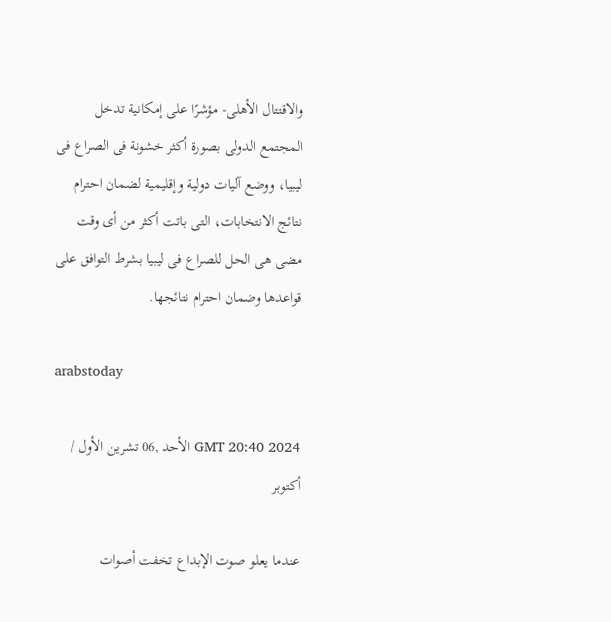والاقتتال الأهلى- مؤشرًا على إمكانية تدخل المجتمع الدولى بصورة أكثر خشونة فى الصراع فى ليبيا، ووضع آليات دولية وإقليمية لضمان احترام نتائج الانتخابات، التى باتت أكثر من أى وقت مضى هى الحل للصراع فى ليبيا بشرط التوافق على قواعدها وضمان احترام نتائجها.

arabstoday

GMT 20:40 2024 الأحد ,06 تشرين الأول / أكتوبر

عندما يعلو صوت الإبداع تخفت أصوات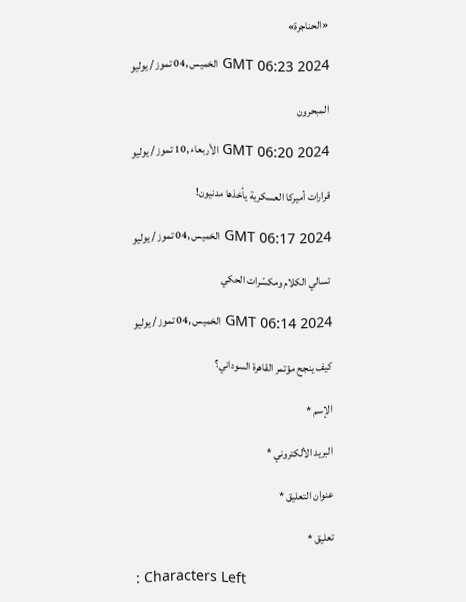«الحناجرة»

GMT 06:23 2024 الخميس ,04 تموز / يوليو

المبحرون

GMT 06:20 2024 الأربعاء ,10 تموز / يوليو

قرارات أميركا العسكرية يأخذها مدنيون!

GMT 06:17 2024 الخميس ,04 تموز / يوليو

تسالي الكلام ومكسّرات الحكي

GMT 06:14 2024 الخميس ,04 تموز / يوليو

كيف ينجح مؤتمر القاهرة السوداني؟

الإسم *

البريد الألكتروني *

عنوان التعليق *

تعليق *

: Characters Left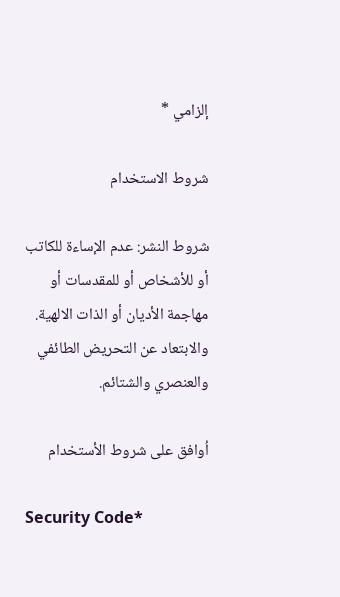إلزامي *

شروط الاستخدام

شروط النشر: عدم الإساءة للكاتب أو للأشخاص أو للمقدسات أو مهاجمة الأديان أو الذات الالهية. والابتعاد عن التحريض الطائفي والعنصري والشتائم.

اُوافق على شروط الأستخدام

Security Code*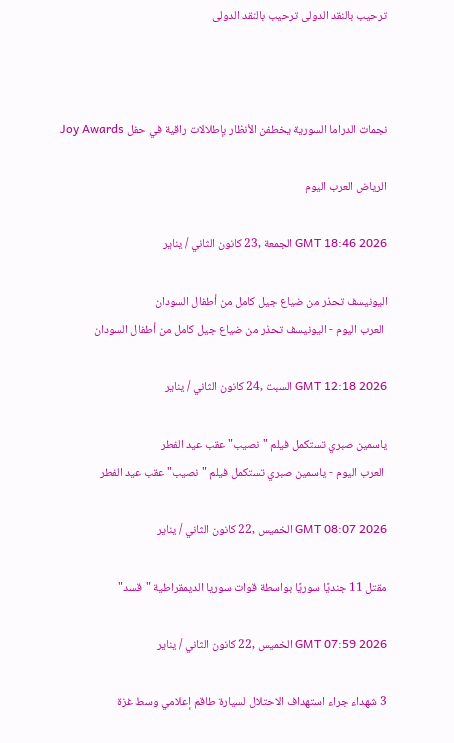ترحيب بالنقد الدولى ترحيب بالنقد الدولى



نجمات الدراما السورية يخطفن الأنظار بإطلالات راقية في حفل Joy Awards

الرياض العرب اليوم

GMT 18:46 2026 الجمعة ,23 كانون الثاني / يناير

اليونيسف تحذر من ضياع جيل كامل من أطفال السودان
 العرب اليوم - اليونيسف تحذر من ضياع جيل كامل من أطفال السودان

GMT 12:18 2026 السبت ,24 كانون الثاني / يناير

ياسمين صبري تستكمل فيلم "نصيب" عقب عيد الفطر
 العرب اليوم - ياسمين صبري تستكمل فيلم "نصيب" عقب عيد الفطر

GMT 08:07 2026 الخميس ,22 كانون الثاني / يناير

مقتل 11 جنديًا سوريًا بواسطة قوات سوريا الديمقراطية "قسد"

GMT 07:59 2026 الخميس ,22 كانون الثاني / يناير

3 شهداء جراء استهداف الاحتلال لسيارة طاقم إعلامي وسط غزة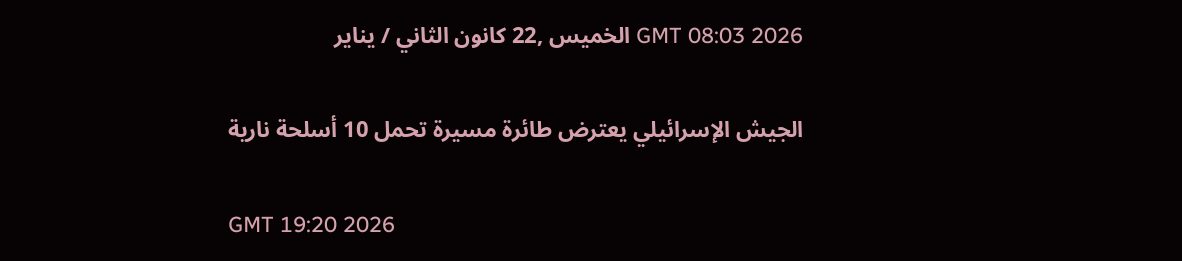GMT 08:03 2026 الخميس ,22 كانون الثاني / يناير

الجيش الإسرائيلي يعترض طائرة مسيرة تحمل 10 أسلحة نارية

GMT 19:20 2026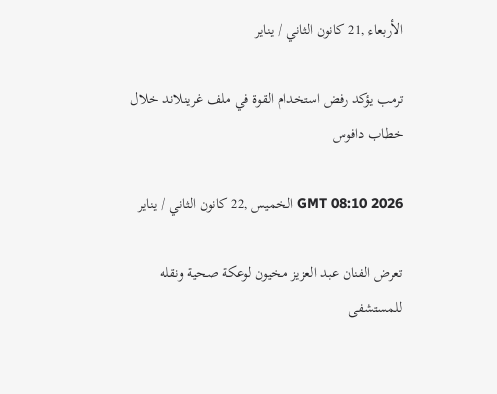الأربعاء ,21 كانون الثاني / يناير

ترمب يؤكد رفض استخدام القوة في ملف غرينلاند خلال خطاب دافوس

GMT 08:10 2026 الخميس ,22 كانون الثاني / يناير

تعرض الفنان عبد العزيز مخيون لوعكة صحية ونقله للمستشفى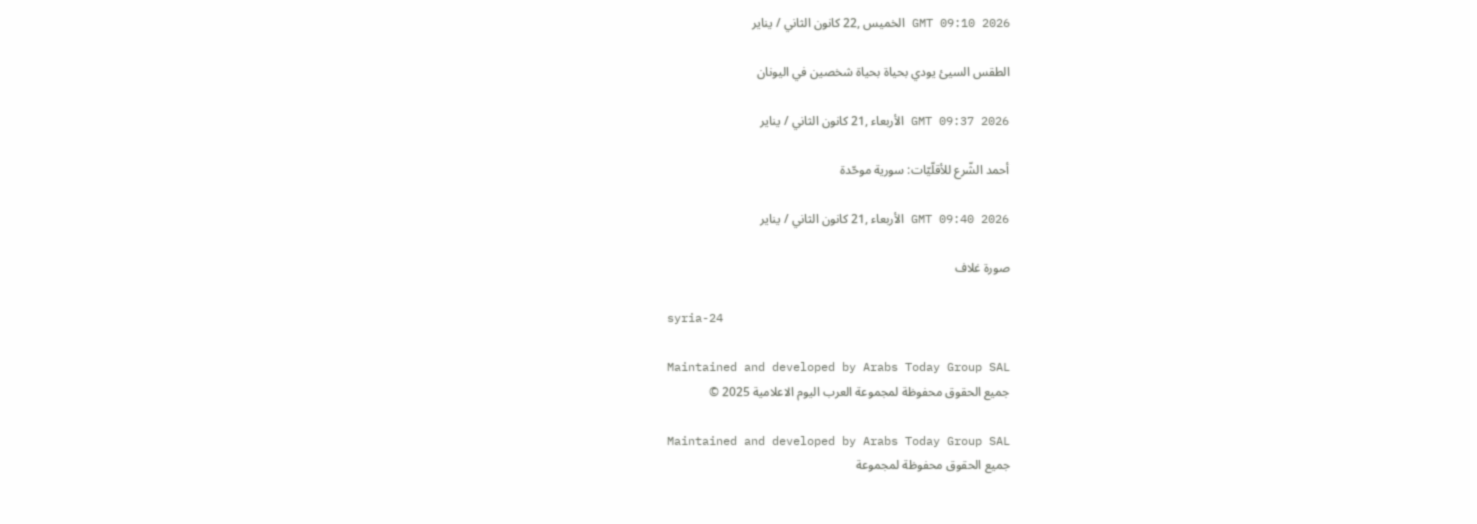GMT 09:10 2026 الخميس ,22 كانون الثاني / يناير

الطقس السيئ يودي بحياة بحياة شخصين في اليونان

GMT 09:37 2026 الأربعاء ,21 كانون الثاني / يناير

أحمد الشّرع للأقلّيّات: سورية موحّدة

GMT 09:40 2026 الأربعاء ,21 كانون الثاني / يناير

صورة غلاف

syria-24

Maintained and developed by Arabs Today Group SAL
جميع الحقوق محفوظة لمجموعة العرب اليوم الاعلامية 2025 ©

Maintained and developed by Arabs Today Group SAL
جميع الحقوق محفوظة لمجموعة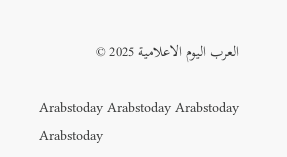العرب اليوم الاعلامية 2025 ©

Arabstoday Arabstoday Arabstoday Arabstoday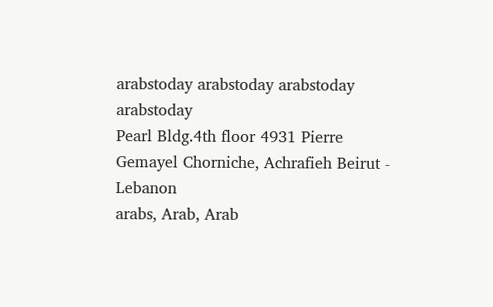arabstoday arabstoday arabstoday
arabstoday
Pearl Bldg.4th floor 4931 Pierre Gemayel Chorniche, Achrafieh Beirut - Lebanon
arabs, Arab, Arab